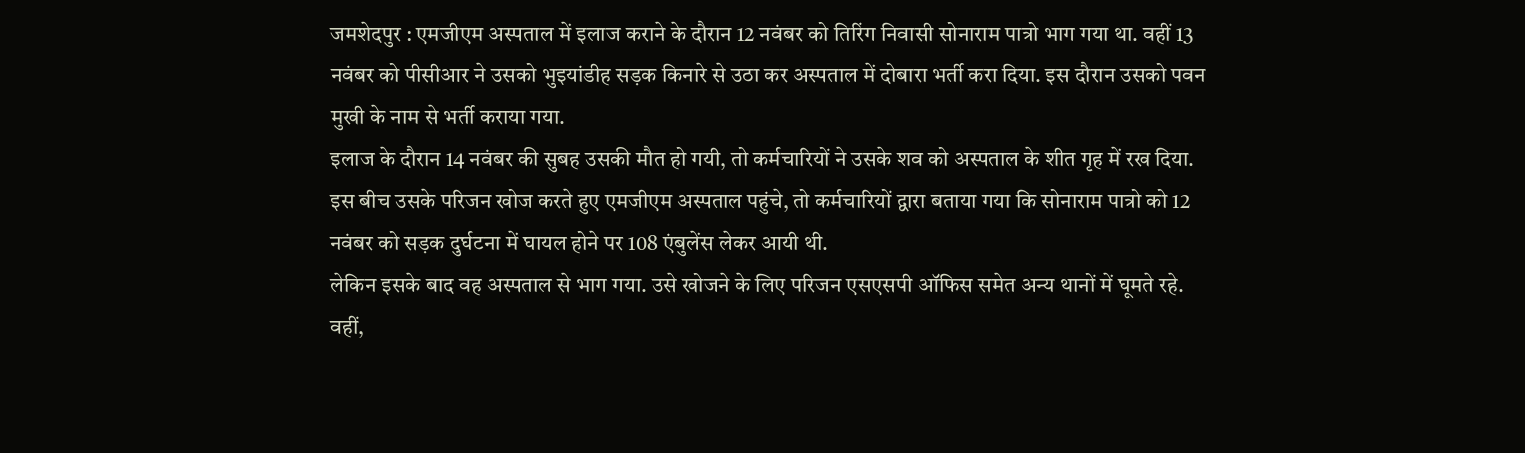जमशेदपुर : एमजीएम अस्पताल में इलाज कराने के दौरान 12 नवंबर को तिरिंग निवासी सोनाराम पात्रो भाग गया था. वहीं 13 नवंबर को पीसीआर ने उसको भुइयांडीह सड़क किनारे से उठा कर अस्पताल में दोबारा भर्ती करा दिया. इस दौरान उसको पवन मुखी के नाम से भर्ती कराया गया.
इलाज के दौरान 14 नवंबर की सुबह उसकी मौत हो गयी, तो कर्मचारियों ने उसके शव को अस्पताल के शीत गृह में रख दिया. इस बीच उसके परिजन खोज करते हुए एमजीएम अस्पताल पहुंचे, तो कर्मचारियों द्वारा बताया गया कि सोनाराम पात्रो को 12 नवंबर को सड़क दुर्घटना में घायल होने पर 108 एंबुलेंस लेकर आयी थी.
लेकिन इसके बाद वह अस्पताल से भाग गया. उसे खोजने के लिए परिजन एसएसपी ऑफिस समेत अन्य थानों में घूमते रहे. वहीं,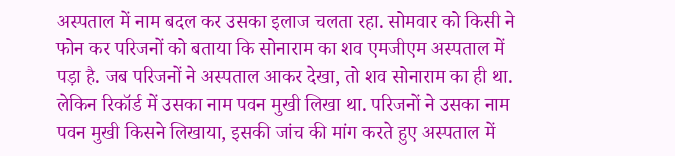अस्पताल में नाम बदल कर उसका इलाज चलता रहा. सोमवार को किसी ने फोन कर परिजनों को बताया कि सोनाराम का शव एमजीएम अस्पताल में पड़ा है. जब परिजनों ने अस्पताल आकर देखा, तो शव सोनाराम का ही था.
लेकिन रिकॉर्ड में उसका नाम पवन मुखी लिखा था. परिजनों ने उसका नाम पवन मुखी किसने लिखाया, इसकी जांच की मांग करते हुए अस्पताल में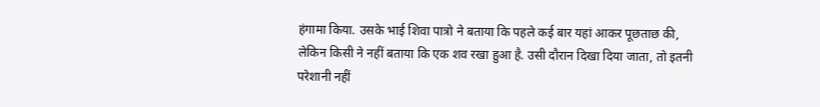हंगामा किया. उसके भाई शिवा पात्रो ने बताया कि पहले कई बार यहां आकर पूछताछ की, लेकिन किसी ने नहीं बताया कि एक शव रखा हुआ है. उसी दौरान दिखा दिया जाता, तो इतनी परेशानी नहीं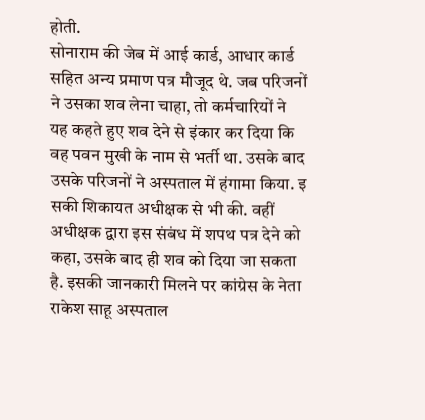होती.
सोनाराम की जेब में आई कार्ड, आधार कार्ड सहित अन्य प्रमाण पत्र मौजूद थे. जब परिजनों ने उसका शव लेना चाहा, तो कर्मचारियों ने यह कहते हुए शव देने से इंकार कर दिया कि वह पवन मुखी के नाम से भर्ती था. उसके बाद उसके परिजनों ने अस्पताल में हंगामा किया. इ
सकी शिकायत अधीक्षक से भी की. वहीं अधीक्षक द्वारा इस संबंध में शपथ पत्र देने को कहा, उसके बाद ही शव को दिया जा सकता है. इसकी जानकारी मिलने पर कांग्रेस के नेता राकेश साहू अस्पताल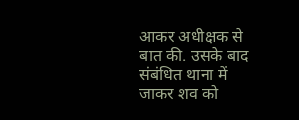आकर अधीक्षक से बात की. उसके बाद संबंधित थाना में जाकर शव को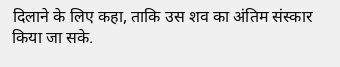दिलाने के लिए कहा, ताकि उस शव का अंतिम संस्कार किया जा सके.